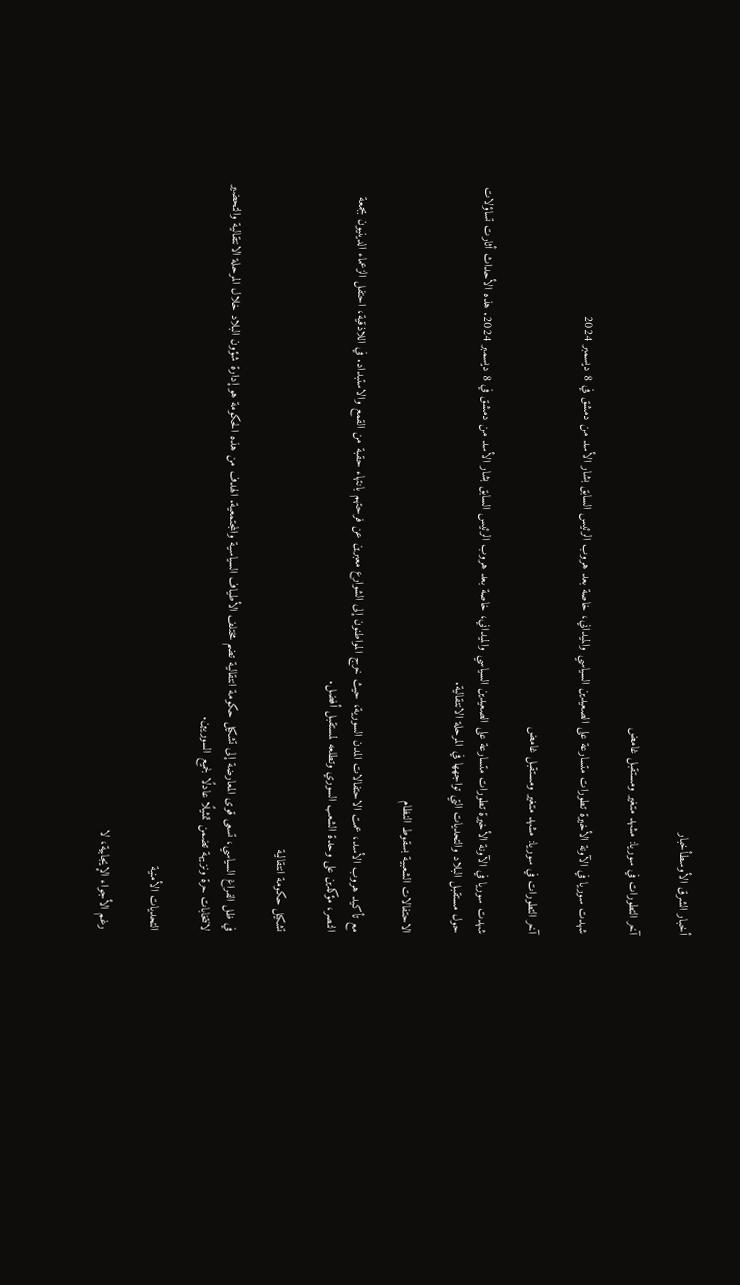أخبار الشرق الأوسطأخبار

آخر التطورات في سوريا: مشهد متغير ومستقبل غامض

شهدت سوريا في الآونة الأخيرة تطورات متسارعة على الصعيدين السياسي والميداني، خاصة بعد هروب الرئيس السابق بشار الأسد من دمشق في 8 ديسمبر 2024

آخر التطورات في سوريا: مشهد متغير ومستقبل غامض

شهدت سوريا في الآونة الأخيرة تطورات متسارعة على الصعيدين السياسي والميداني، خاصة بعد هروب الرئيس السابق بشار الأسد من دمشق في 8 ديسمبر 2024. هذه الأحداث أثارت تساؤلات حول مستقبل البلاد والتحديات التي تواجهها في المرحلة الانتقالية.

الاحتفالات الشعبية بسقوط النظام

مع تأكيد هروب الأسد، عمت الاحتفالات المدن السورية، حيث خرج المواطنون إلى الشوارع معبرين عن فرحتهم بانتهاء حقبة من القمع والاستبداد. في اللاذقية، احتفل الزعماء الدينيون بجمعة النصر، مؤكدين على وحدة الشعب السوري وتطلعه لمستقبل أفضل.

تشكيل حكومة انتقالية

في ظل الفراغ السياسي، تسعى قوى المعارضة إلى تشكيل حكومة انتقالية تضم مختلف الأطياف السياسية والمجتمعية. الهدف من هذه الحكومة هو إدارة شؤون البلاد خلال المرحلة الانتقالية والتحضير لانتخابات حرة ونزيهة تضمن تمثيلًا عادلًا لجميع السوريين.

التحديات الأمنية

رغم الأجواء الإيجابية، لا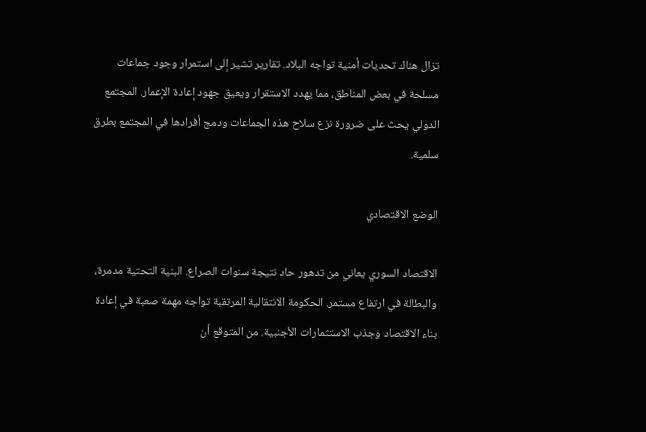تزال هناك تحديات أمنية تواجه البلاد. تقارير تشير إلى استمرار وجود جماعات مسلحة في بعض المناطق، مما يهدد الاستقرار ويعيق جهود إعادة الإعمار. المجتمع الدولي يحث على ضرورة نزع سلاح هذه الجماعات ودمج أفرادها في المجتمع بطرق سلمية.

الوضع الاقتصادي

الاقتصاد السوري يعاني من تدهور حاد نتيجة سنوات الصراع. البنية التحتية مدمرة، والبطالة في ارتفاع مستمر. الحكومة الانتقالية المرتقبة تواجه مهمة صعبة في إعادة بناء الاقتصاد وجذب الاستثمارات الأجنبية. من المتوقع أن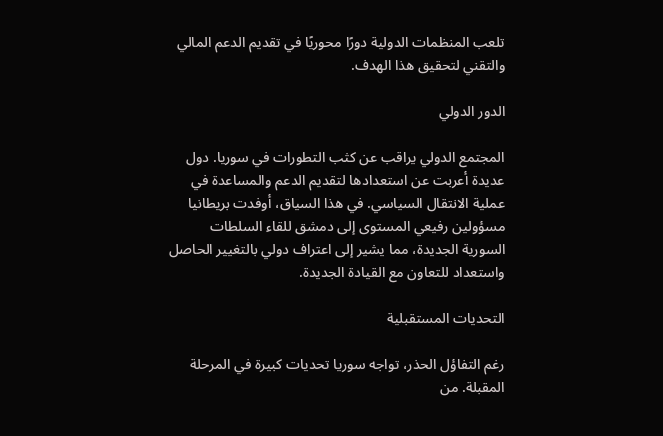تلعب المنظمات الدولية دورًا محوريًا في تقديم الدعم المالي والتقني لتحقيق هذا الهدف.

الدور الدولي

المجتمع الدولي يراقب عن كثب التطورات في سوريا. دول عديدة أعربت عن استعدادها لتقديم الدعم والمساعدة في عملية الانتقال السياسي. في هذا السياق، أوفدت بريطانيا مسؤولين رفيعي المستوى إلى دمشق للقاء السلطات السورية الجديدة، مما يشير إلى اعتراف دولي بالتغيير الحاصل واستعداد للتعاون مع القيادة الجديدة.

التحديات المستقبلية

رغم التفاؤل الحذر، تواجه سوريا تحديات كبيرة في المرحلة المقبلة. من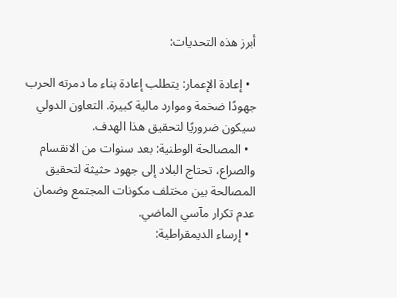أبرز هذه التحديات:

  • إعادة الإعمار: يتطلب إعادة بناء ما دمرته الحرب جهودًا ضخمة وموارد مالية كبيرة. التعاون الدولي سيكون ضروريًا لتحقيق هذا الهدف.
  • المصالحة الوطنية: بعد سنوات من الانقسام والصراع، تحتاج البلاد إلى جهود حثيثة لتحقيق المصالحة بين مختلف مكونات المجتمع وضمان عدم تكرار مآسي الماضي.
  • إرساء الديمقراطية: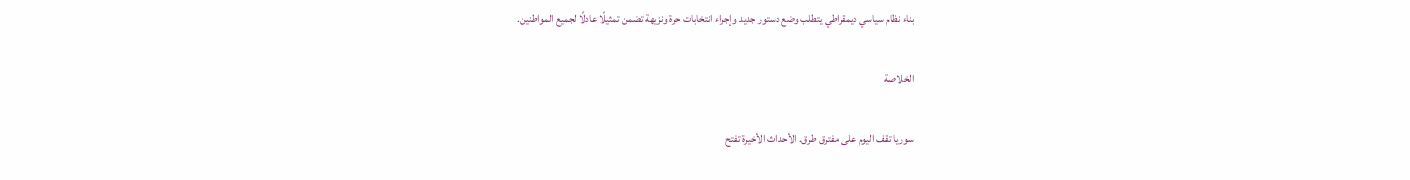بناء نظام سياسي ديمقراطي يتطلب وضع دستور جديد وإجراء انتخابات حرة ونزيهة تضمن تمثيلًا عادلًا لجميع المواطنين.

الخلاصة

سوريا تقف اليوم على مفترق طرق. الأحداث الأخيرة تفتح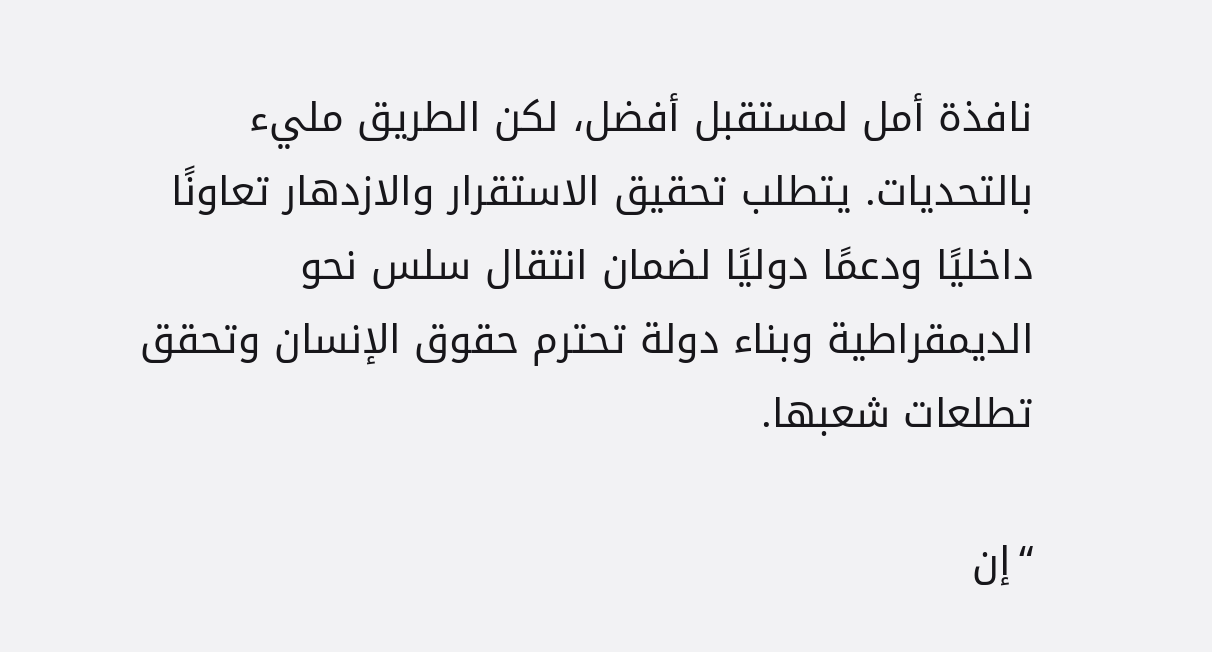نافذة أمل لمستقبل أفضل، لكن الطريق مليء بالتحديات. يتطلب تحقيق الاستقرار والازدهار تعاونًا داخليًا ودعمًا دوليًا لضمان انتقال سلس نحو الديمقراطية وبناء دولة تحترم حقوق الإنسان وتحقق تطلعات شعبها.

“إن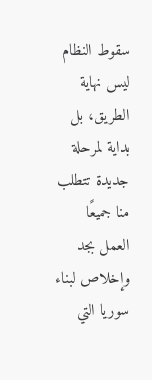سقوط النظام ليس نهاية الطريق، بل بداية لمرحلة جديدة تتطلب منا جميعًا العمل بجد وإخلاص لبناء سوريا التي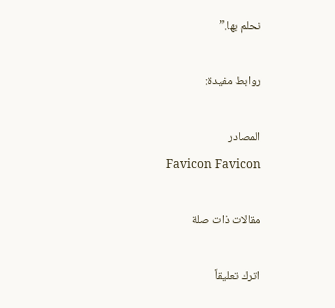نحلم بها.”

روابط مفيدة:

المصادر
Favicon Favicon

مقالات ذات صلة

اترك تعليقاً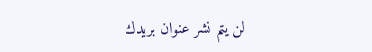لن يتم نشر عنوان بريدك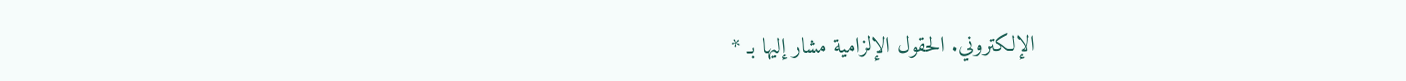الإلكتروني. الحقول الإلزامية مشار إليها بـ *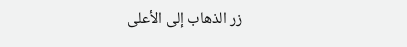زر الذهاب إلى الأعلى